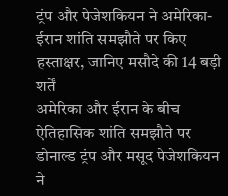ट्रंप और पेजेशकियन ने अमेरिका-ईरान शांति समझौते पर किए हस्ताक्षर, जानिए मसौदे की 14 बड़ी शर्तें
अमेरिका और ईरान के बीच ऐतिहासिक शांति समझौते पर डोनाल्ड ट्रंप और मसूद पेजेशकियन ने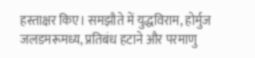हस्ताक्षर किए। समझौते में युद्धविराम, होर्मुज जलडमरूमध्य, प्रतिबंध हटाने और परमाणु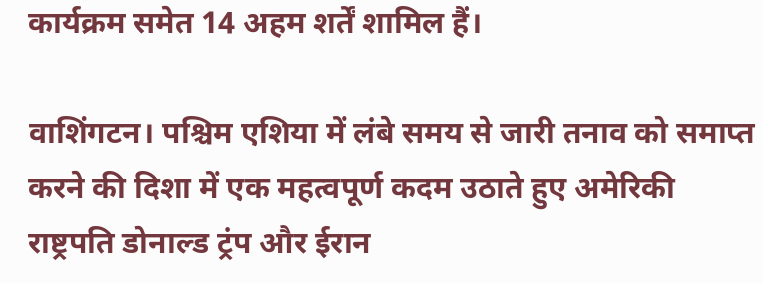कार्यक्रम समेत 14 अहम शर्तें शामिल हैं।

वाशिंगटन। पश्चिम एशिया में लंबे समय से जारी तनाव को समाप्त करने की दिशा में एक महत्वपूर्ण कदम उठाते हुए अमेरिकी राष्ट्रपति डोनाल्ड ट्रंप और ईरान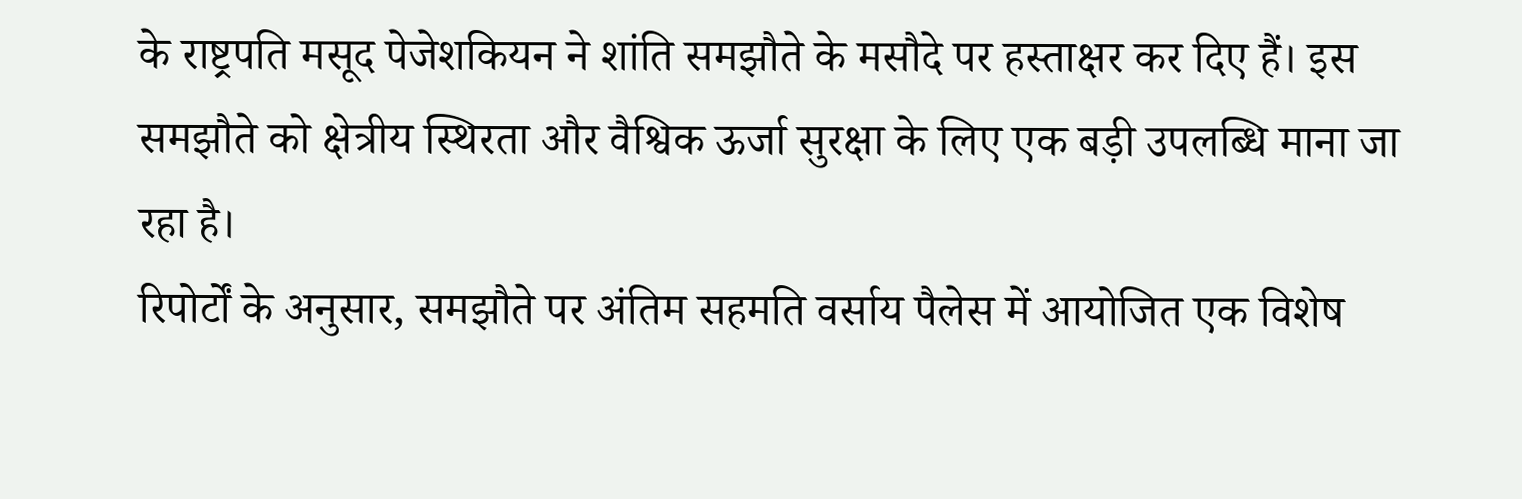के राष्ट्रपति मसूद पेजेशकियन ने शांति समझौते के मसौदे पर हस्ताक्षर कर दिए हैं। इस समझौते को क्षेत्रीय स्थिरता और वैश्विक ऊर्जा सुरक्षा के लिए एक बड़ी उपलब्धि माना जा रहा है।
रिपोर्टों के अनुसार, समझौते पर अंतिम सहमति वर्साय पैलेस में आयोजित एक विशेष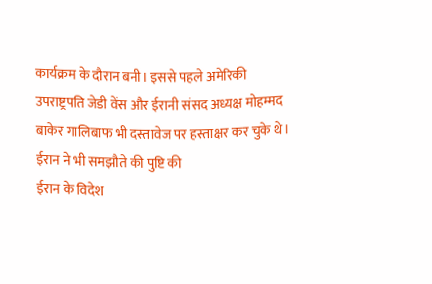कार्यक्रम के दौरान बनी। इससे पहले अमेरिकी उपराष्ट्रपति जेडी वेंस और ईरानी संसद अध्यक्ष मोहम्मद बाकेर गालिबाफ भी दस्तावेज पर हस्ताक्षर कर चुके थे।
ईरान ने भी समझौते की पुष्टि की
ईरान के विदेश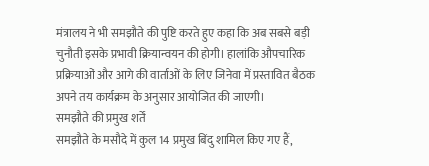मंत्रालय ने भी समझौते की पुष्टि करते हुए कहा कि अब सबसे बड़ी चुनौती इसके प्रभावी क्रियान्वयन की होगी। हालांकि औपचारिक प्रक्रियाओं और आगे की वार्ताओं के लिए जिनेवा में प्रस्तावित बैठक अपने तय कार्यक्रम के अनुसार आयोजित की जाएगी।
समझौते की प्रमुख शर्तें
समझौते के मसौदे में कुल 14 प्रमुख बिंदु शामिल किए गए हैं,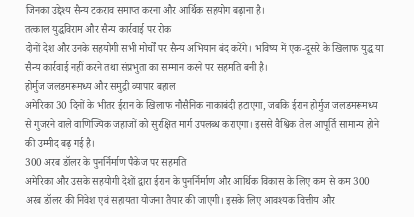जिनका उद्देश्य सैन्य टकराव समाप्त करना और आर्थिक सहयोग बढ़ाना है।
तत्काल युद्धविराम और सैन्य कार्रवाई पर रोक
दोनों देश और उनके सहयोगी सभी मोर्चों पर सैन्य अभियान बंद करेंगे। भविष्य में एक-दूसरे के खिलाफ युद्ध या सैन्य कार्रवाई नहीं करने तथा संप्रभुता का सम्मान करने पर सहमति बनी है।
होर्मुज जलडमरूमध्य और समुद्री व्यापार बहाल
अमेरिका 30 दिनों के भीतर ईरान के खिलाफ नौसैनिक नाकाबंदी हटाएगा, जबकि ईरान होर्मुज जलडमरूमध्य से गुजरने वाले वाणिज्यिक जहाजों को सुरक्षित मार्ग उपलब्ध कराएगा। इससे वैश्विक तेल आपूर्ति सामान्य होने की उम्मीद बढ़ गई है।
300 अरब डॉलर के पुनर्निर्माण पैकेज पर सहमति
अमेरिका और उसके सहयोगी देशों द्वारा ईरान के पुनर्निर्माण और आर्थिक विकास के लिए कम से कम 300 अरब डॉलर की निवेश एवं सहायता योजना तैयार की जाएगी। इसके लिए आवश्यक वित्तीय और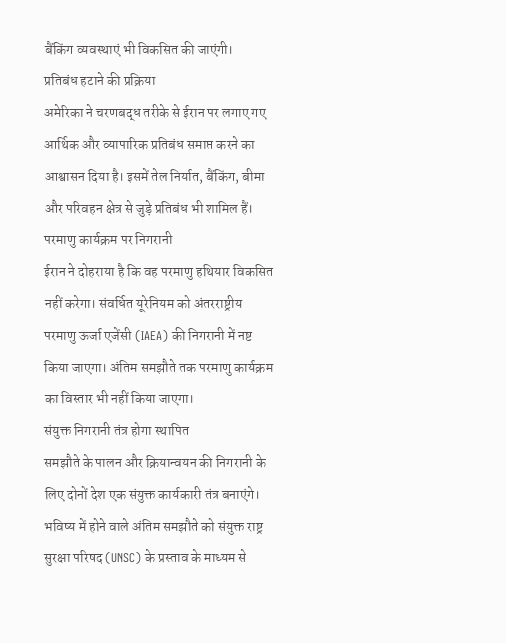बैंकिंग व्यवस्थाएं भी विकसित की जाएंगी।
प्रतिबंध हटाने की प्रक्रिया
अमेरिका ने चरणबद्ध तरीके से ईरान पर लगाए गए आर्थिक और व्यापारिक प्रतिबंध समाप्त करने का आश्वासन दिया है। इसमें तेल निर्यात, बैंकिंग, बीमा और परिवहन क्षेत्र से जुड़े प्रतिबंध भी शामिल हैं।
परमाणु कार्यक्रम पर निगरानी
ईरान ने दोहराया है कि वह परमाणु हथियार विकसित नहीं करेगा। संवर्धित यूरेनियम को अंतरराष्ट्रीय परमाणु ऊर्जा एजेंसी (IAEA) की निगरानी में नष्ट किया जाएगा। अंतिम समझौते तक परमाणु कार्यक्रम का विस्तार भी नहीं किया जाएगा।
संयुक्त निगरानी तंत्र होगा स्थापित
समझौते के पालन और क्रियान्वयन की निगरानी के लिए दोनों देश एक संयुक्त कार्यकारी तंत्र बनाएंगे। भविष्य में होने वाले अंतिम समझौते को संयुक्त राष्ट्र सुरक्षा परिषद (UNSC) के प्रस्ताव के माध्यम से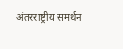अंतरराष्ट्रीय समर्थन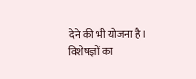देने की भी योजना है।
विशेषज्ञों का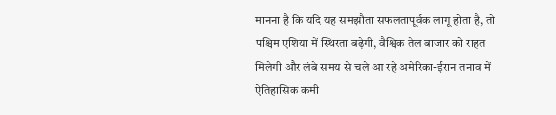मानना है कि यदि यह समझौता सफलतापूर्वक लागू होता है, तो पश्चिम एशिया में स्थिरता बढ़ेगी, वैश्विक तेल बाजार को राहत मिलेगी और लंबे समय से चले आ रहे अमेरिका-ईरान तनाव में ऐतिहासिक कमी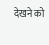देखने को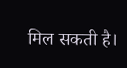मिल सकती है।